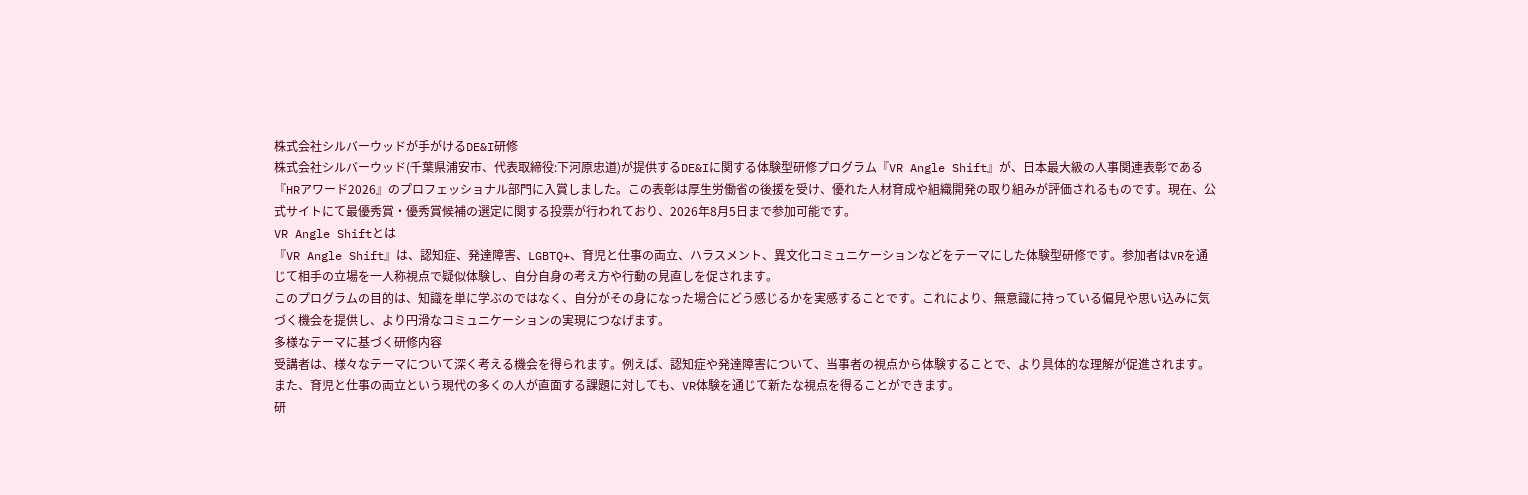株式会社シルバーウッドが手がけるDE&I研修
株式会社シルバーウッド(千葉県浦安市、代表取締役:下河原忠道)が提供するDE&Iに関する体験型研修プログラム『VR Angle Shift』が、日本最大級の人事関連表彰である『HRアワード2026』のプロフェッショナル部門に入賞しました。この表彰は厚生労働省の後援を受け、優れた人材育成や組織開発の取り組みが評価されるものです。現在、公式サイトにて最優秀賞・優秀賞候補の選定に関する投票が行われており、2026年8月5日まで参加可能です。
VR Angle Shiftとは
『VR Angle Shift』は、認知症、発達障害、LGBTQ+、育児と仕事の両立、ハラスメント、異文化コミュニケーションなどをテーマにした体験型研修です。参加者はVRを通じて相手の立場を一人称視点で疑似体験し、自分自身の考え方や行動の見直しを促されます。
このプログラムの目的は、知識を単に学ぶのではなく、自分がその身になった場合にどう感じるかを実感することです。これにより、無意識に持っている偏見や思い込みに気づく機会を提供し、より円滑なコミュニケーションの実現につなげます。
多様なテーマに基づく研修内容
受講者は、様々なテーマについて深く考える機会を得られます。例えば、認知症や発達障害について、当事者の視点から体験することで、より具体的な理解が促進されます。また、育児と仕事の両立という現代の多くの人が直面する課題に対しても、VR体験を通じて新たな視点を得ることができます。
研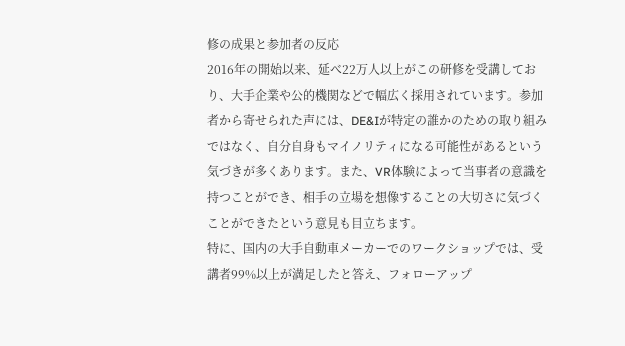修の成果と参加者の反応
2016年の開始以来、延べ22万人以上がこの研修を受講しており、大手企業や公的機関などで幅広く採用されています。参加者から寄せられた声には、DE&Iが特定の誰かのための取り組みではなく、自分自身もマイノリティになる可能性があるという気づきが多くあります。また、VR体験によって当事者の意識を持つことができ、相手の立場を想像することの大切さに気づくことができたという意見も目立ちます。
特に、国内の大手自動車メーカーでのワークショップでは、受講者99%以上が満足したと答え、フォローアップ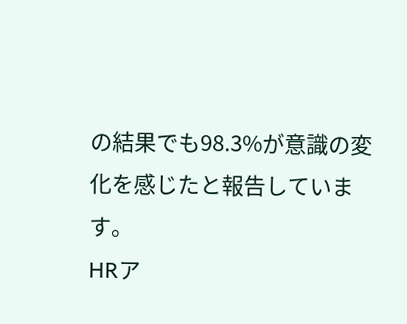の結果でも98.3%が意識の変化を感じたと報告しています。
HRア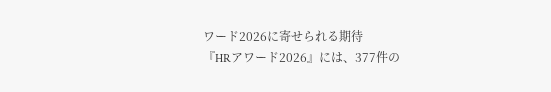ワード2026に寄せられる期待
『HRアワード2026』には、377件の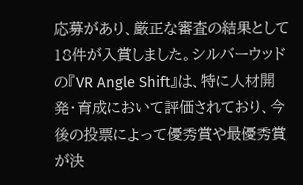応募があり、厳正な審査の結果として18件が入賞しました。シルバーウッドの『VR Angle Shift』は、特に人材開発・育成において評価されており、今後の投票によって優秀賞や最優秀賞が決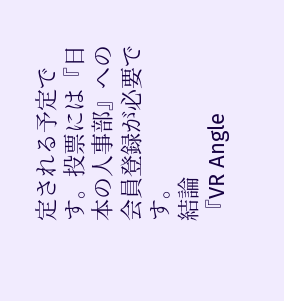定される予定です。投票には『日本の人事部』への会員登録が必要です。
結論
『VR Angle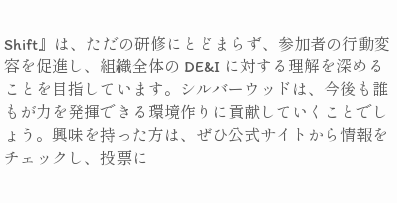Shift』は、ただの研修にとどまらず、参加者の行動変容を促進し、組織全体の DE&I に対する理解を深めることを目指しています。シルバーウッドは、今後も誰もが力を発揮できる環境作りに貢献していくことでしょう。興味を持った方は、ぜひ公式サイトから情報をチェックし、投票に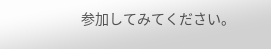参加してみてください。